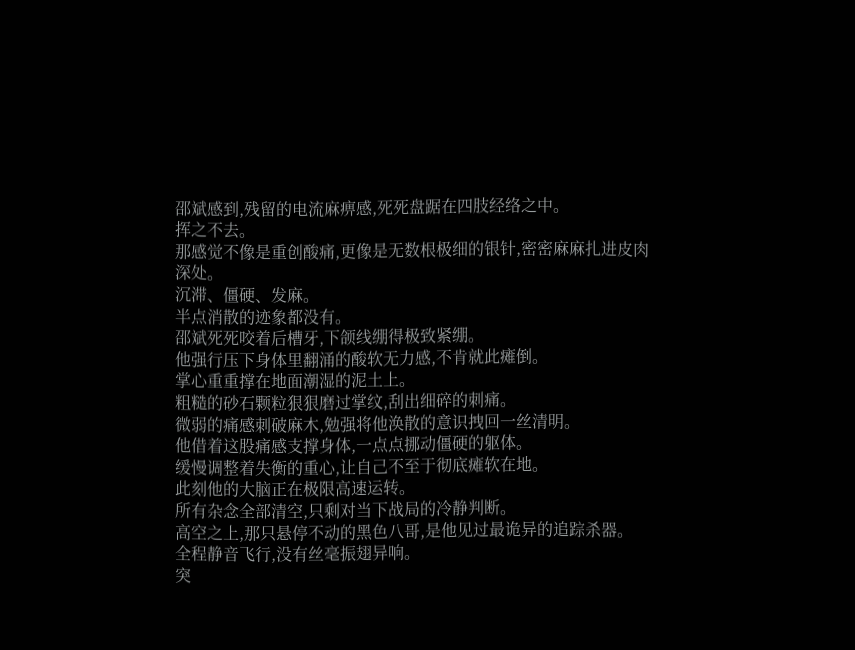邵斌感到,残留的电流麻痹感,死死盘踞在四肢经络之中。
挥之不去。
那感觉不像是重创酸痛,更像是无数根极细的银针,密密麻麻扎进皮肉深处。
沉滞、僵硬、发麻。
半点消散的迹象都没有。
邵斌死死咬着后槽牙,下颌线绷得极致紧绷。
他强行压下身体里翻涌的酸软无力感,不肯就此瘫倒。
掌心重重撑在地面潮湿的泥土上。
粗糙的砂石颗粒狠狠磨过掌纹,刮出细碎的刺痛。
微弱的痛感刺破麻木,勉强将他涣散的意识拽回一丝清明。
他借着这股痛感支撑身体,一点点挪动僵硬的躯体。
缓慢调整着失衡的重心,让自己不至于彻底瘫软在地。
此刻他的大脑正在极限高速运转。
所有杂念全部清空,只剩对当下战局的冷静判断。
高空之上,那只悬停不动的黑色八哥,是他见过最诡异的追踪杀器。
全程静音飞行,没有丝毫振翅异响。
突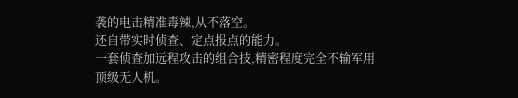袭的电击精准毒辣,从不落空。
还自带实时侦查、定点报点的能力。
一套侦查加远程攻击的组合技,精密程度完全不输军用顶级无人机。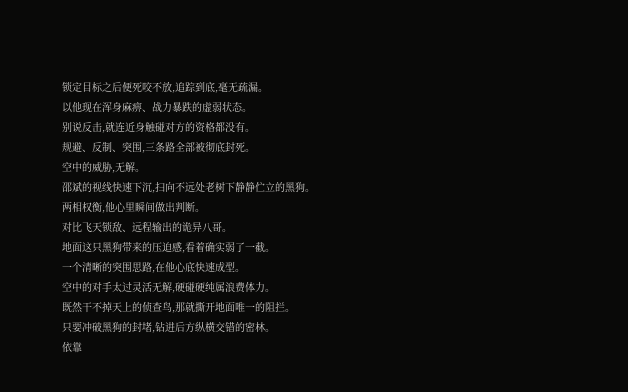锁定目标之后便死咬不放,追踪到底,毫无疏漏。
以他现在浑身麻痹、战力暴跌的虚弱状态。
别说反击,就连近身触碰对方的资格都没有。
规避、反制、突围,三条路全部被彻底封死。
空中的威胁,无解。
邵斌的视线快速下沉,扫向不远处老树下静静伫立的黑狗。
两相权衡,他心里瞬间做出判断。
对比飞天锁敌、远程输出的诡异八哥。
地面这只黑狗带来的压迫感,看着确实弱了一截。
一个清晰的突围思路,在他心底快速成型。
空中的对手太过灵活无解,硬碰硬纯属浪费体力。
既然干不掉天上的侦查鸟,那就撕开地面唯一的阻拦。
只要冲破黑狗的封堵,钻进后方纵横交错的密林。
依靠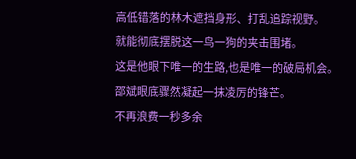高低错落的林木遮挡身形、打乱追踪视野。
就能彻底摆脱这一鸟一狗的夹击围堵。
这是他眼下唯一的生路,也是唯一的破局机会。
邵斌眼底骤然凝起一抹凌厉的锋芒。
不再浪费一秒多余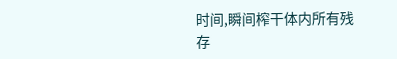时间,瞬间榨干体内所有残存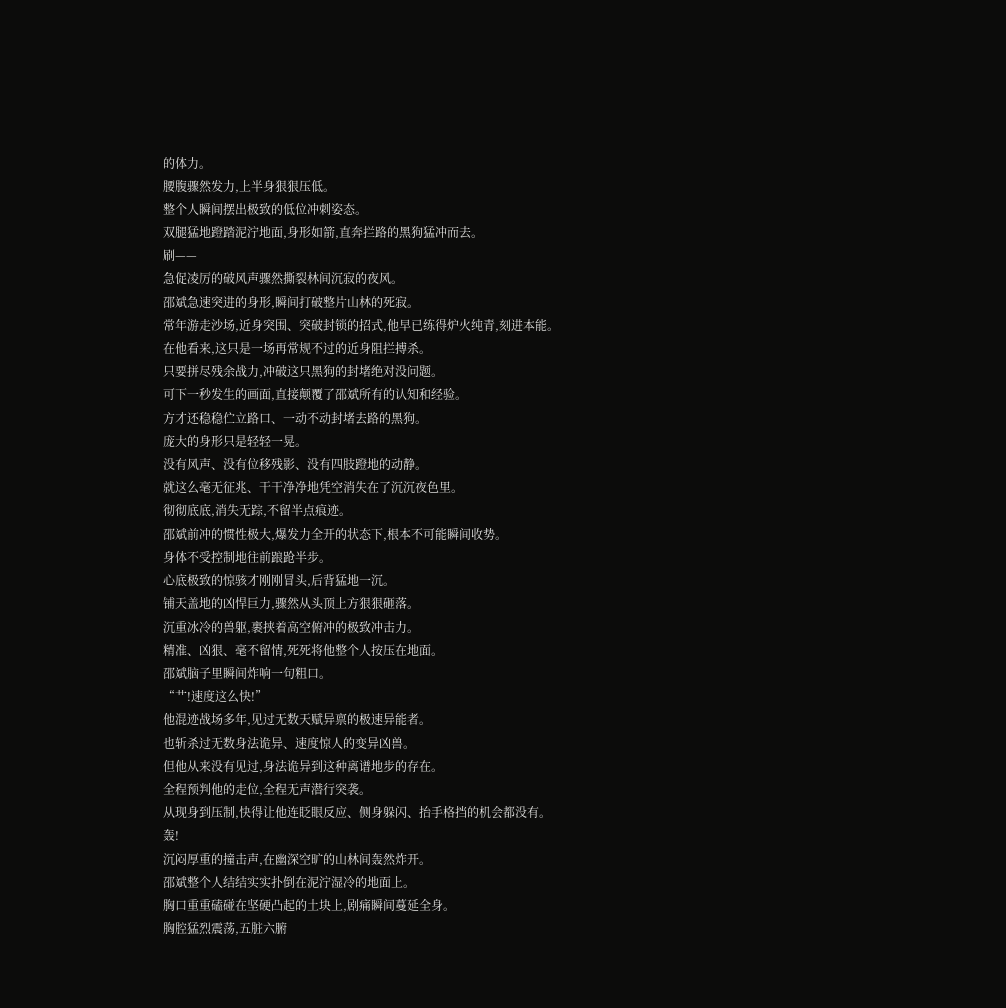的体力。
腰腹骤然发力,上半身狠狠压低。
整个人瞬间摆出极致的低位冲刺姿态。
双腿猛地蹬踏泥泞地面,身形如箭,直奔拦路的黑狗猛冲而去。
刷——
急促凌厉的破风声骤然撕裂林间沉寂的夜风。
邵斌急速突进的身形,瞬间打破整片山林的死寂。
常年游走沙场,近身突围、突破封锁的招式,他早已练得炉火纯青,刻进本能。
在他看来,这只是一场再常规不过的近身阻拦搏杀。
只要拼尽残余战力,冲破这只黑狗的封堵绝对没问题。
可下一秒发生的画面,直接颠覆了邵斌所有的认知和经验。
方才还稳稳伫立路口、一动不动封堵去路的黑狗。
庞大的身形只是轻轻一晃。
没有风声、没有位移残影、没有四肢蹬地的动静。
就这么毫无征兆、干干净净地凭空消失在了沉沉夜色里。
彻彻底底,消失无踪,不留半点痕迹。
邵斌前冲的惯性极大,爆发力全开的状态下,根本不可能瞬间收势。
身体不受控制地往前踉跄半步。
心底极致的惊骇才刚刚冒头,后背猛地一沉。
铺天盖地的凶悍巨力,骤然从头顶上方狠狠砸落。
沉重冰冷的兽躯,裹挟着高空俯冲的极致冲击力。
精准、凶狠、毫不留情,死死将他整个人按压在地面。
邵斌脑子里瞬间炸响一句粗口。
“艹!速度这么快!”
他混迹战场多年,见过无数天赋异禀的极速异能者。
也斩杀过无数身法诡异、速度惊人的变异凶兽。
但他从来没有见过,身法诡异到这种离谱地步的存在。
全程预判他的走位,全程无声潜行突袭。
从现身到压制,快得让他连眨眼反应、侧身躲闪、抬手格挡的机会都没有。
轰!
沉闷厚重的撞击声,在幽深空旷的山林间轰然炸开。
邵斌整个人结结实实扑倒在泥泞湿冷的地面上。
胸口重重磕碰在坚硬凸起的土块上,剧痛瞬间蔓延全身。
胸腔猛烈震荡,五脏六腑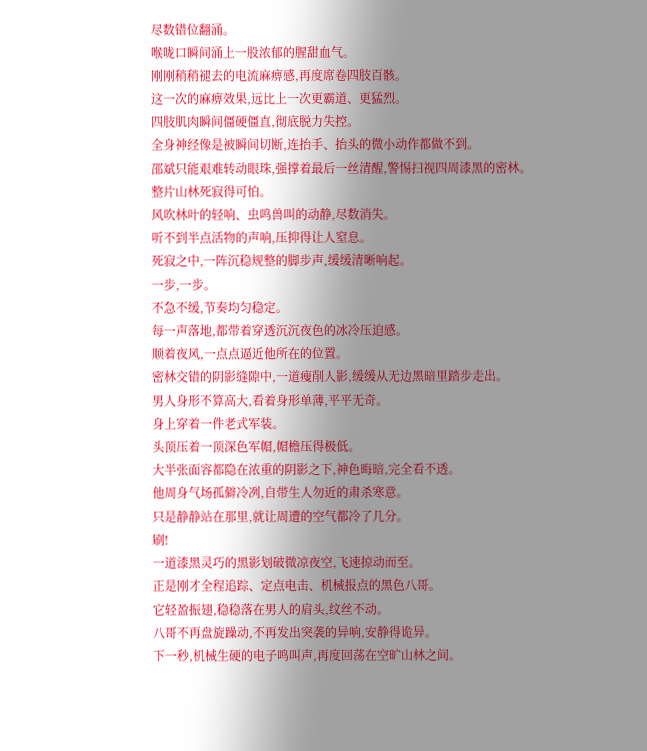尽数错位翻涌。
喉咙口瞬间涌上一股浓郁的腥甜血气。
刚刚稍稍褪去的电流麻痹感,再度席卷四肢百骸。
这一次的麻痹效果,远比上一次更霸道、更猛烈。
四肢肌肉瞬间僵硬僵直,彻底脱力失控。
全身神经像是被瞬间切断,连抬手、抬头的微小动作都做不到。
邵斌只能艰难转动眼珠,强撑着最后一丝清醒,警惕扫视四周漆黑的密林。
整片山林死寂得可怕。
风吹林叶的轻响、虫鸣兽叫的动静,尽数消失。
听不到半点活物的声响,压抑得让人窒息。
死寂之中,一阵沉稳规整的脚步声,缓缓清晰响起。
一步,一步。
不急不缓,节奏均匀稳定。
每一声落地,都带着穿透沉沉夜色的冰冷压迫感。
顺着夜风,一点点逼近他所在的位置。
密林交错的阴影缝隙中,一道瘦削人影,缓缓从无边黑暗里踏步走出。
男人身形不算高大,看着身形单薄,平平无奇。
身上穿着一件老式军装。
头顶压着一顶深色军帽,帽檐压得极低。
大半张面容都隐在浓重的阴影之下,神色晦暗,完全看不透。
他周身气场孤僻冷冽,自带生人勿近的肃杀寒意。
只是静静站在那里,就让周遭的空气都冷了几分。
刷!
一道漆黑灵巧的黑影划破微凉夜空,飞速掠动而至。
正是刚才全程追踪、定点电击、机械报点的黑色八哥。
它轻盈振翅,稳稳落在男人的肩头,纹丝不动。
八哥不再盘旋躁动,不再发出突袭的异响,安静得诡异。
下一秒,机械生硬的电子鸣叫声,再度回荡在空旷山林之间。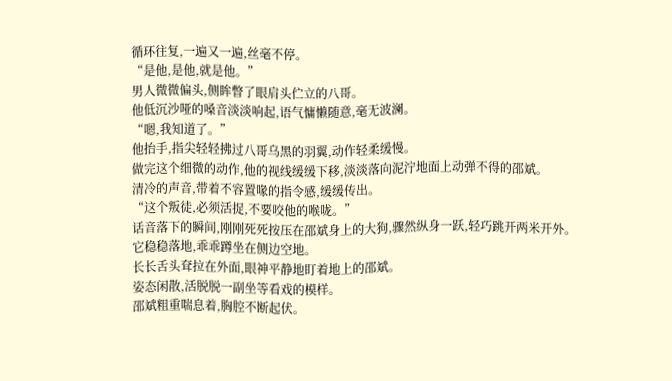循环往复,一遍又一遍,丝毫不停。
“是他,是他,就是他。”
男人微微偏头,侧眸瞥了眼肩头伫立的八哥。
他低沉沙哑的嗓音淡淡响起,语气慵懒随意,毫无波澜。
“嗯,我知道了。”
他抬手,指尖轻轻拂过八哥乌黑的羽翼,动作轻柔缓慢。
做完这个细微的动作,他的视线缓缓下移,淡淡落向泥泞地面上动弹不得的邵斌。
清冷的声音,带着不容置喙的指令感,缓缓传出。
“这个叛徒,必须活捉,不要咬他的喉咙。”
话音落下的瞬间,刚刚死死按压在邵斌身上的大狗,骤然纵身一跃,轻巧跳开两米开外。
它稳稳落地,乖乖蹲坐在侧边空地。
长长舌头耷拉在外面,眼神平静地盯着地上的邵斌。
姿态闲散,活脱脱一副坐等看戏的模样。
邵斌粗重喘息着,胸腔不断起伏。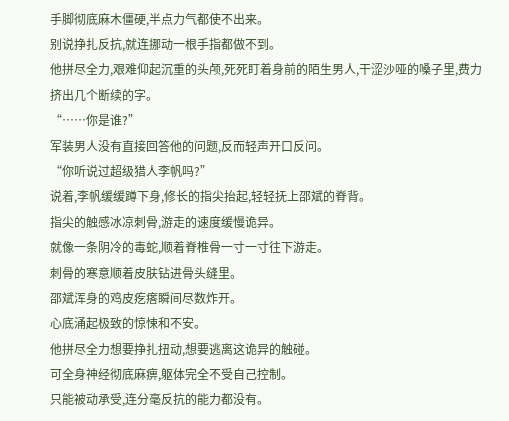手脚彻底麻木僵硬,半点力气都使不出来。
别说挣扎反抗,就连挪动一根手指都做不到。
他拼尽全力,艰难仰起沉重的头颅,死死盯着身前的陌生男人,干涩沙哑的嗓子里,费力挤出几个断续的字。
“……你是谁?”
军装男人没有直接回答他的问题,反而轻声开口反问。
“你听说过超级猎人李帆吗?”
说着,李帆缓缓蹲下身,修长的指尖抬起,轻轻抚上邵斌的脊背。
指尖的触感冰凉刺骨,游走的速度缓慢诡异。
就像一条阴冷的毒蛇,顺着脊椎骨一寸一寸往下游走。
刺骨的寒意顺着皮肤钻进骨头缝里。
邵斌浑身的鸡皮疙瘩瞬间尽数炸开。
心底涌起极致的惊悚和不安。
他拼尽全力想要挣扎扭动,想要逃离这诡异的触碰。
可全身神经彻底麻痹,躯体完全不受自己控制。
只能被动承受,连分毫反抗的能力都没有。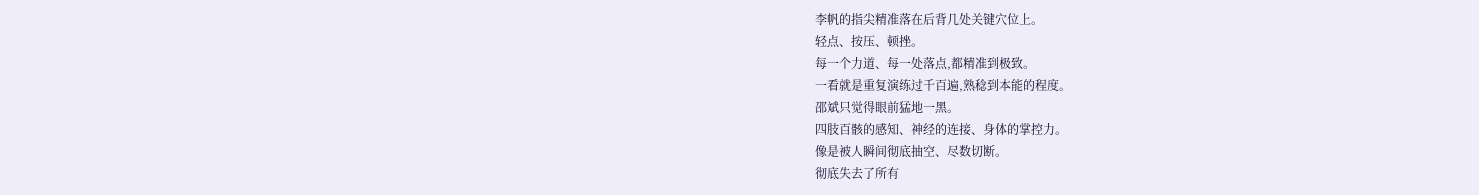李帆的指尖精准落在后背几处关键穴位上。
轻点、按压、顿挫。
每一个力道、每一处落点,都精准到极致。
一看就是重复演练过千百遍,熟稔到本能的程度。
邵斌只觉得眼前猛地一黑。
四肢百骸的感知、神经的连接、身体的掌控力。
像是被人瞬间彻底抽空、尽数切断。
彻底失去了所有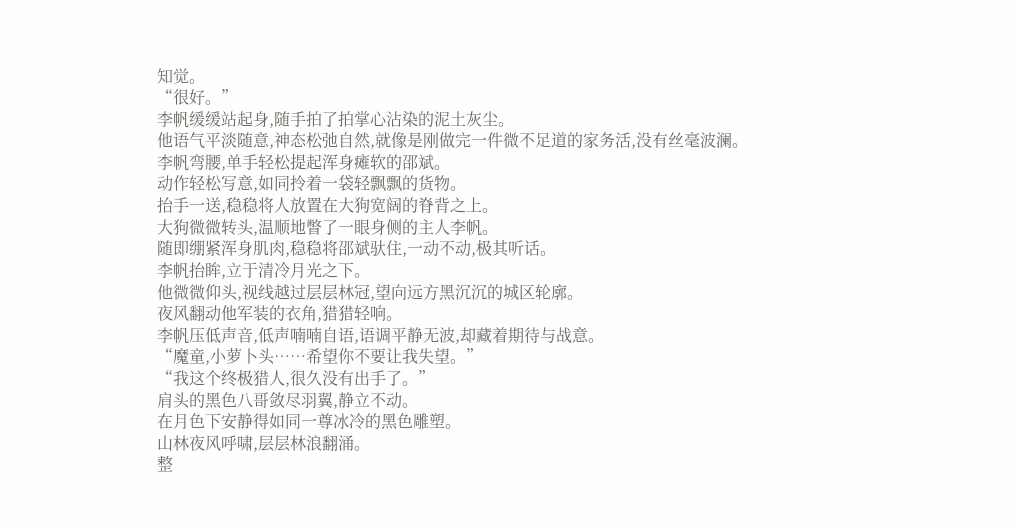知觉。
“很好。”
李帆缓缓站起身,随手拍了拍掌心沾染的泥土灰尘。
他语气平淡随意,神态松弛自然,就像是刚做完一件微不足道的家务活,没有丝毫波澜。
李帆弯腰,单手轻松提起浑身瘫软的邵斌。
动作轻松写意,如同拎着一袋轻飘飘的货物。
抬手一送,稳稳将人放置在大狗宽阔的脊背之上。
大狗微微转头,温顺地瞥了一眼身侧的主人李帆。
随即绷紧浑身肌肉,稳稳将邵斌驮住,一动不动,极其听话。
李帆抬眸,立于清冷月光之下。
他微微仰头,视线越过层层林冠,望向远方黑沉沉的城区轮廓。
夜风翻动他军装的衣角,猎猎轻响。
李帆压低声音,低声喃喃自语,语调平静无波,却藏着期待与战意。
“魔童,小萝卜头……希望你不要让我失望。”
“我这个终极猎人,很久没有出手了。”
肩头的黑色八哥敛尽羽翼,静立不动。
在月色下安静得如同一尊冰冷的黑色雕塑。
山林夜风呼啸,层层林浪翻涌。
整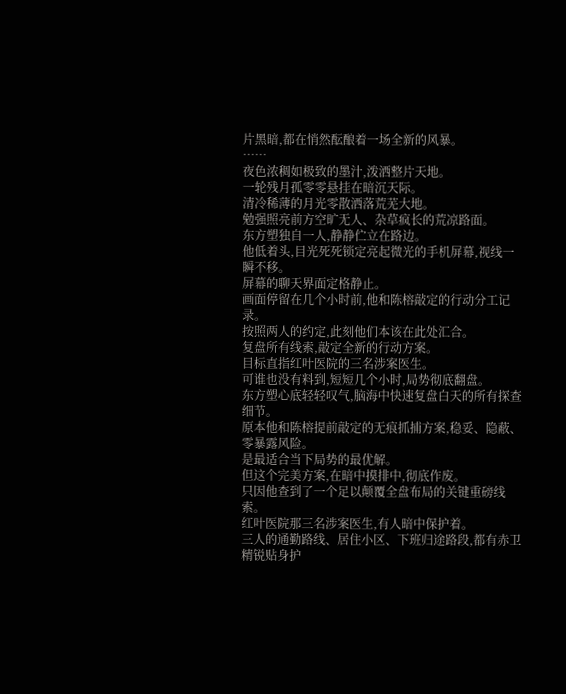片黑暗,都在悄然酝酿着一场全新的风暴。
……
夜色浓稠如极致的墨汁,泼洒整片天地。
一轮残月孤零零悬挂在暗沉天际。
清冷稀薄的月光零散洒落荒芜大地。
勉强照亮前方空旷无人、杂草疯长的荒凉路面。
东方塑独自一人,静静伫立在路边。
他低着头,目光死死锁定亮起微光的手机屏幕,视线一瞬不移。
屏幕的聊天界面定格静止。
画面停留在几个小时前,他和陈榕敲定的行动分工记录。
按照两人的约定,此刻他们本该在此处汇合。
复盘所有线索,敲定全新的行动方案。
目标直指红叶医院的三名涉案医生。
可谁也没有料到,短短几个小时,局势彻底翻盘。
东方塑心底轻轻叹气,脑海中快速复盘白天的所有探查细节。
原本他和陈榕提前敲定的无痕抓捕方案,稳妥、隐蔽、零暴露风险。
是最适合当下局势的最优解。
但这个完美方案,在暗中摸排中,彻底作废。
只因他查到了一个足以颠覆全盘布局的关键重磅线索。
红叶医院那三名涉案医生,有人暗中保护着。
三人的通勤路线、居住小区、下班归途路段,都有赤卫精锐贴身护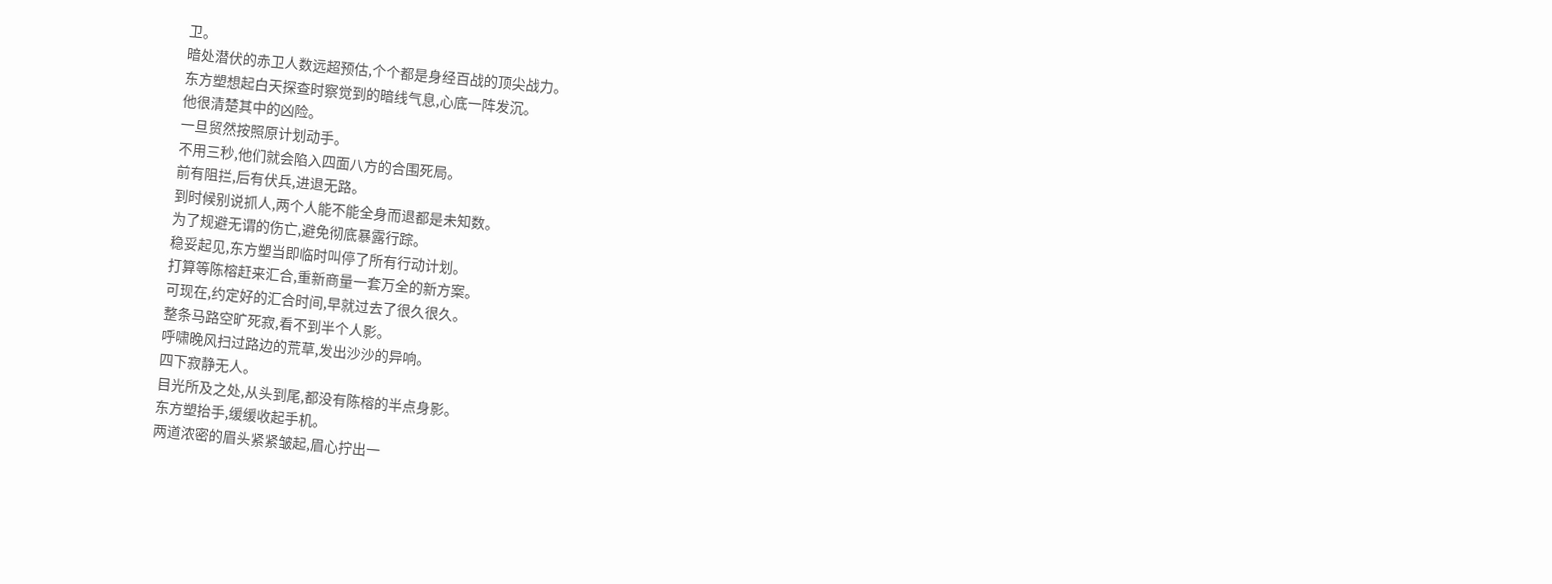卫。
暗处潜伏的赤卫人数远超预估,个个都是身经百战的顶尖战力。
东方塑想起白天探查时察觉到的暗线气息,心底一阵发沉。
他很清楚其中的凶险。
一旦贸然按照原计划动手。
不用三秒,他们就会陷入四面八方的合围死局。
前有阻拦,后有伏兵,进退无路。
到时候别说抓人,两个人能不能全身而退都是未知数。
为了规避无谓的伤亡,避免彻底暴露行踪。
稳妥起见,东方塑当即临时叫停了所有行动计划。
打算等陈榕赶来汇合,重新商量一套万全的新方案。
可现在,约定好的汇合时间,早就过去了很久很久。
整条马路空旷死寂,看不到半个人影。
呼啸晚风扫过路边的荒草,发出沙沙的异响。
四下寂静无人。
目光所及之处,从头到尾,都没有陈榕的半点身影。
东方塑抬手,缓缓收起手机。
两道浓密的眉头紧紧皱起,眉心拧出一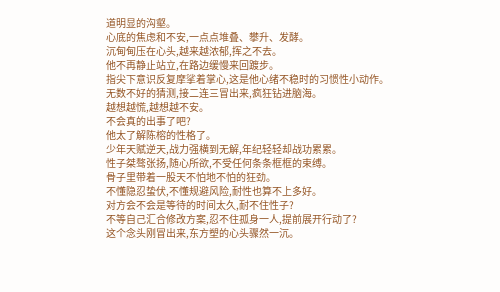道明显的沟壑。
心底的焦虑和不安,一点点堆叠、攀升、发酵。
沉甸甸压在心头,越来越浓郁,挥之不去。
他不再静止站立,在路边缓慢来回踱步。
指尖下意识反复摩挲着掌心,这是他心绪不稳时的习惯性小动作。
无数不好的猜测,接二连三冒出来,疯狂钻进脑海。
越想越慌,越想越不安。
不会真的出事了吧?
他太了解陈榕的性格了。
少年天赋逆天,战力强横到无解,年纪轻轻却战功累累。
性子桀骜张扬,随心所欲,不受任何条条框框的束缚。
骨子里带着一股天不怕地不怕的狂劲。
不懂隐忍蛰伏,不懂规避风险,耐性也算不上多好。
对方会不会是等待的时间太久,耐不住性子?
不等自己汇合修改方案,忍不住孤身一人,提前展开行动了?
这个念头刚冒出来,东方塑的心头骤然一沉。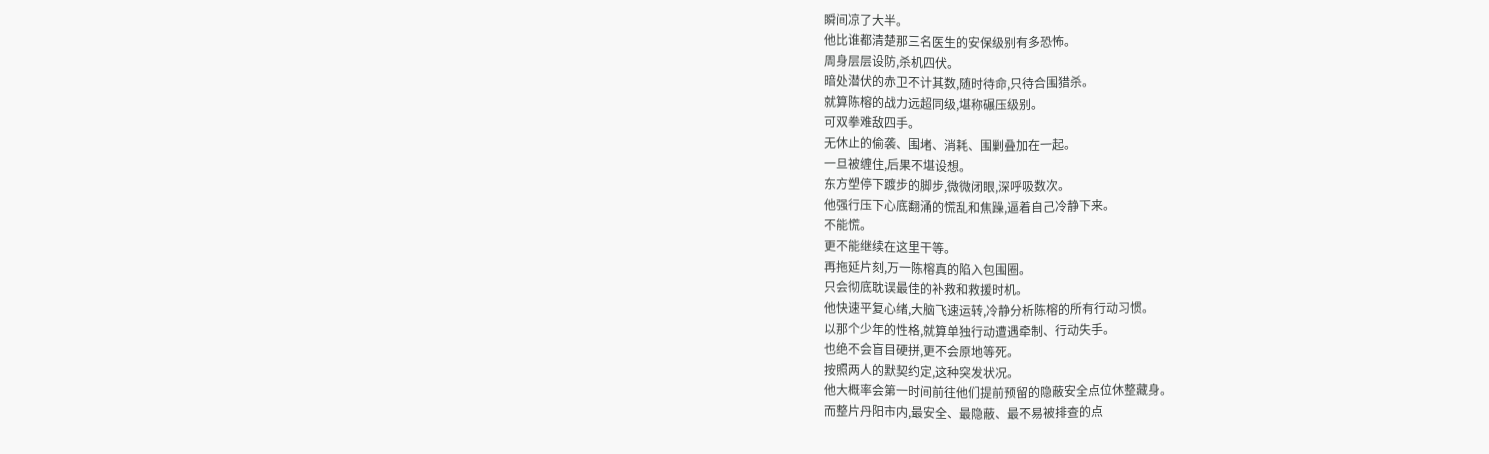瞬间凉了大半。
他比谁都清楚那三名医生的安保级别有多恐怖。
周身层层设防,杀机四伏。
暗处潜伏的赤卫不计其数,随时待命,只待合围猎杀。
就算陈榕的战力远超同级,堪称碾压级别。
可双拳难敌四手。
无休止的偷袭、围堵、消耗、围剿叠加在一起。
一旦被缠住,后果不堪设想。
东方塑停下踱步的脚步,微微闭眼,深呼吸数次。
他强行压下心底翻涌的慌乱和焦躁,逼着自己冷静下来。
不能慌。
更不能继续在这里干等。
再拖延片刻,万一陈榕真的陷入包围圈。
只会彻底耽误最佳的补救和救援时机。
他快速平复心绪,大脑飞速运转,冷静分析陈榕的所有行动习惯。
以那个少年的性格,就算单独行动遭遇牵制、行动失手。
也绝不会盲目硬拼,更不会原地等死。
按照两人的默契约定,这种突发状况。
他大概率会第一时间前往他们提前预留的隐蔽安全点位休整藏身。
而整片丹阳市内,最安全、最隐蔽、最不易被排查的点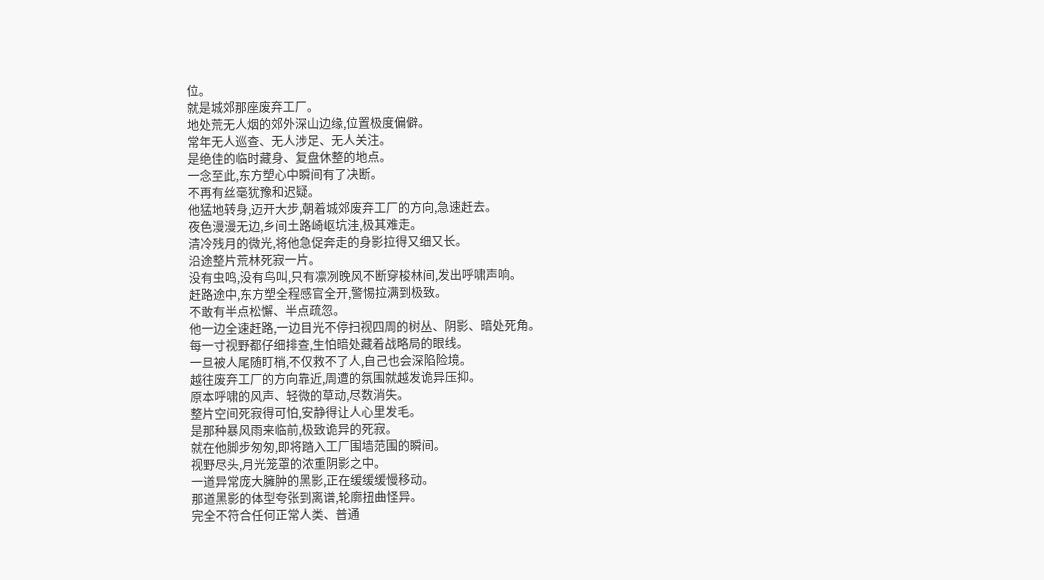位。
就是城郊那座废弃工厂。
地处荒无人烟的郊外深山边缘,位置极度偏僻。
常年无人巡查、无人涉足、无人关注。
是绝佳的临时藏身、复盘休整的地点。
一念至此,东方塑心中瞬间有了决断。
不再有丝毫犹豫和迟疑。
他猛地转身,迈开大步,朝着城郊废弃工厂的方向,急速赶去。
夜色漫漫无边,乡间土路崎岖坑洼,极其难走。
清冷残月的微光,将他急促奔走的身影拉得又细又长。
沿途整片荒林死寂一片。
没有虫鸣,没有鸟叫,只有凛冽晚风不断穿梭林间,发出呼啸声响。
赶路途中,东方塑全程感官全开,警惕拉满到极致。
不敢有半点松懈、半点疏忽。
他一边全速赶路,一边目光不停扫视四周的树丛、阴影、暗处死角。
每一寸视野都仔细排查,生怕暗处藏着战略局的眼线。
一旦被人尾随盯梢,不仅救不了人,自己也会深陷险境。
越往废弃工厂的方向靠近,周遭的氛围就越发诡异压抑。
原本呼啸的风声、轻微的草动,尽数消失。
整片空间死寂得可怕,安静得让人心里发毛。
是那种暴风雨来临前,极致诡异的死寂。
就在他脚步匆匆,即将踏入工厂围墙范围的瞬间。
视野尽头,月光笼罩的浓重阴影之中。
一道异常庞大臃肿的黑影,正在缓缓缓慢移动。
那道黑影的体型夸张到离谱,轮廓扭曲怪异。
完全不符合任何正常人类、普通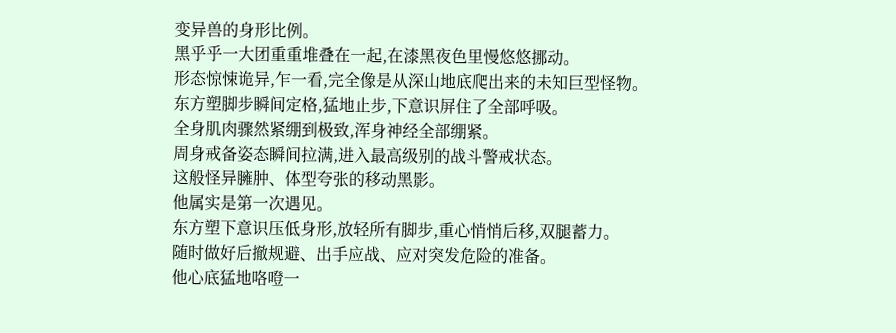变异兽的身形比例。
黑乎乎一大团重重堆叠在一起,在漆黑夜色里慢悠悠挪动。
形态惊悚诡异,乍一看,完全像是从深山地底爬出来的未知巨型怪物。
东方塑脚步瞬间定格,猛地止步,下意识屏住了全部呼吸。
全身肌肉骤然紧绷到极致,浑身神经全部绷紧。
周身戒备姿态瞬间拉满,进入最高级别的战斗警戒状态。
这般怪异臃肿、体型夸张的移动黑影。
他属实是第一次遇见。
东方塑下意识压低身形,放轻所有脚步,重心悄悄后移,双腿蓄力。
随时做好后撤规避、出手应战、应对突发危险的准备。
他心底猛地咯噔一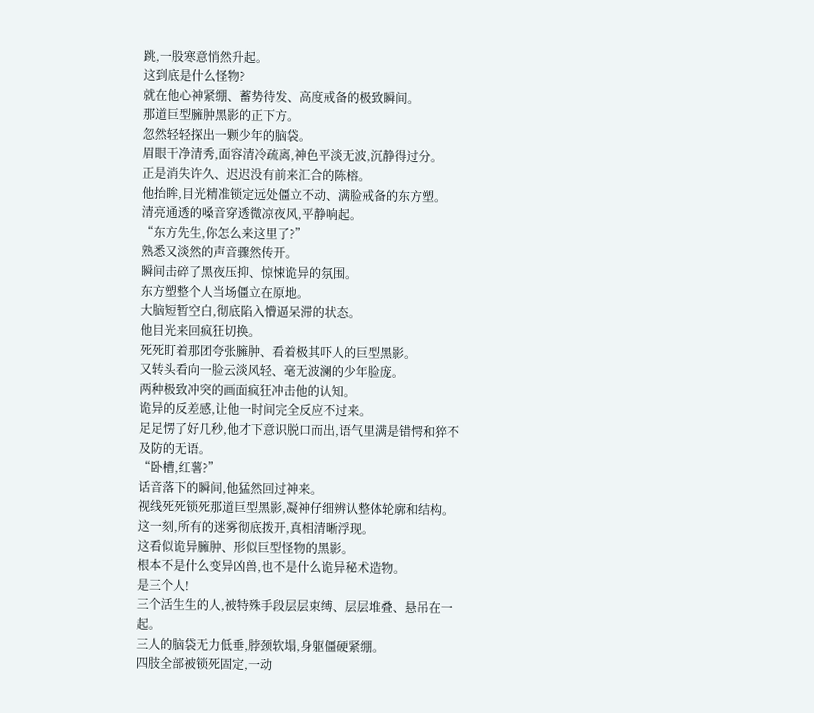跳,一股寒意悄然升起。
这到底是什么怪物?
就在他心神紧绷、蓄势待发、高度戒备的极致瞬间。
那道巨型臃肿黑影的正下方。
忽然轻轻探出一颗少年的脑袋。
眉眼干净清秀,面容清冷疏离,神色平淡无波,沉静得过分。
正是消失许久、迟迟没有前来汇合的陈榕。
他抬眸,目光精准锁定远处僵立不动、满脸戒备的东方塑。
清亮通透的嗓音穿透微凉夜风,平静响起。
“东方先生,你怎么来这里了?”
熟悉又淡然的声音骤然传开。
瞬间击碎了黑夜压抑、惊悚诡异的氛围。
东方塑整个人当场僵立在原地。
大脑短暂空白,彻底陷入懵逼呆滞的状态。
他目光来回疯狂切换。
死死盯着那团夸张臃肿、看着极其吓人的巨型黑影。
又转头看向一脸云淡风轻、毫无波澜的少年脸庞。
两种极致冲突的画面疯狂冲击他的认知。
诡异的反差感,让他一时间完全反应不过来。
足足愣了好几秒,他才下意识脱口而出,语气里满是错愕和猝不及防的无语。
“卧槽,红薯?”
话音落下的瞬间,他猛然回过神来。
视线死死锁死那道巨型黑影,凝神仔细辨认整体轮廓和结构。
这一刻,所有的迷雾彻底拨开,真相清晰浮现。
这看似诡异臃肿、形似巨型怪物的黑影。
根本不是什么变异凶兽,也不是什么诡异秘术造物。
是三个人!
三个活生生的人,被特殊手段层层束缚、层层堆叠、悬吊在一起。
三人的脑袋无力低垂,脖颈软塌,身躯僵硬紧绷。
四肢全部被锁死固定,一动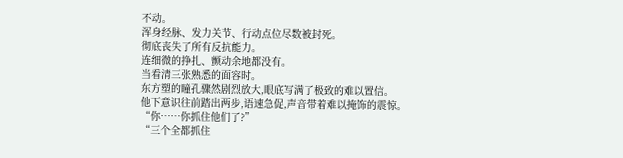不动。
浑身经脉、发力关节、行动点位尽数被封死。
彻底丧失了所有反抗能力。
连细微的挣扎、颤动余地都没有。
当看清三张熟悉的面容时。
东方塑的瞳孔骤然剧烈放大,眼底写满了极致的难以置信。
他下意识往前踏出两步,语速急促,声音带着难以掩饰的震惊。
“你……你抓住他们了?”
“三个全都抓住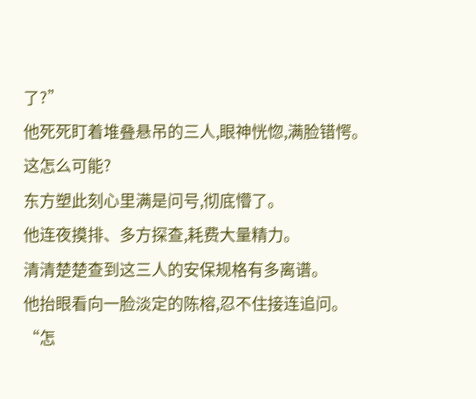了?”
他死死盯着堆叠悬吊的三人,眼神恍惚,满脸错愕。
这怎么可能?
东方塑此刻心里满是问号,彻底懵了。
他连夜摸排、多方探查,耗费大量精力。
清清楚楚查到这三人的安保规格有多离谱。
他抬眼看向一脸淡定的陈榕,忍不住接连追问。
“怎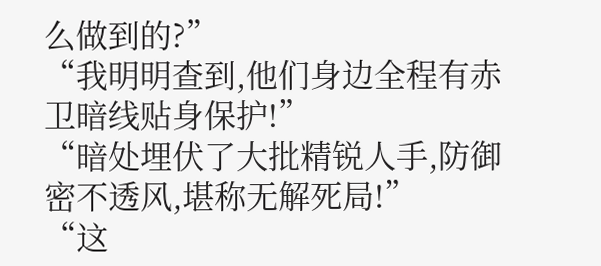么做到的?”
“我明明查到,他们身边全程有赤卫暗线贴身保护!”
“暗处埋伏了大批精锐人手,防御密不透风,堪称无解死局!”
“这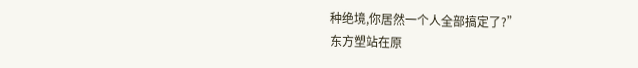种绝境,你居然一个人全部搞定了?”
东方塑站在原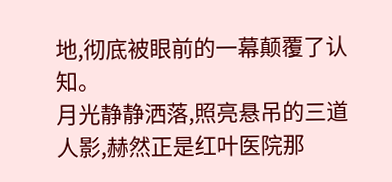地,彻底被眼前的一幕颠覆了认知。
月光静静洒落,照亮悬吊的三道人影,赫然正是红叶医院那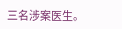三名涉案医生。